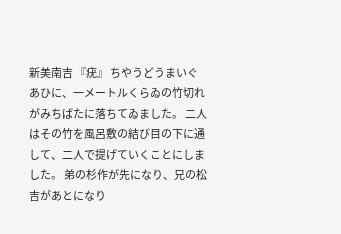新美南吉 『疣』 ちやうどうまいぐあひに、一メートルくらゐの竹切れがみちばたに落ちてゐました。 二人はその竹を風呂敷の結び目の下に通して、二人で提げていくことにしました。 弟の杉作が先になり、兄の松吉があとになり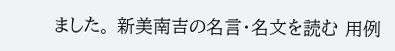ました。 新美南吉の名言・名文を読む 用例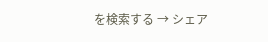を検索する → シェア